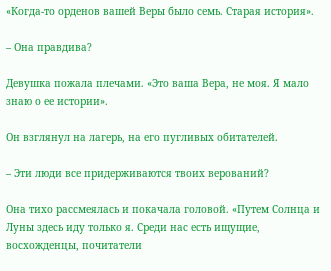«Когда-то орденов вашей Веры было семь. Старая история».

– Она правдива?

Девушка пожала плечами. «Это ваша Вера, не моя. Я мало знаю о ее истории».

Он взглянул на лагерь, на его пугливых обитателей.

– Эти люди все придерживаются твоих верований?

Она тихо рассмеялась и покачала головой. «Путем Солнца и Луны здесь иду только я. Среди нас есть ищущие, восхожденцы, почитатели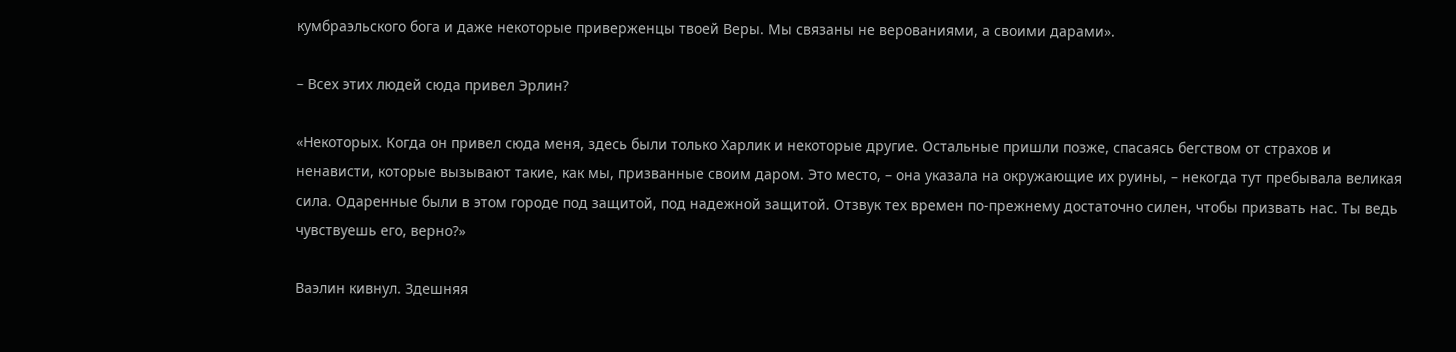кумбраэльского бога и даже некоторые приверженцы твоей Веры. Мы связаны не верованиями, а своими дарами».

– Всех этих людей сюда привел Эрлин?

«Некоторых. Когда он привел сюда меня, здесь были только Харлик и некоторые другие. Остальные пришли позже, спасаясь бегством от страхов и ненависти, которые вызывают такие, как мы, призванные своим даром. Это место, – она указала на окружающие их руины, – некогда тут пребывала великая сила. Одаренные были в этом городе под защитой, под надежной защитой. Отзвук тех времен по-прежнему достаточно силен, чтобы призвать нас. Ты ведь чувствуешь его, верно?»

Ваэлин кивнул. Здешняя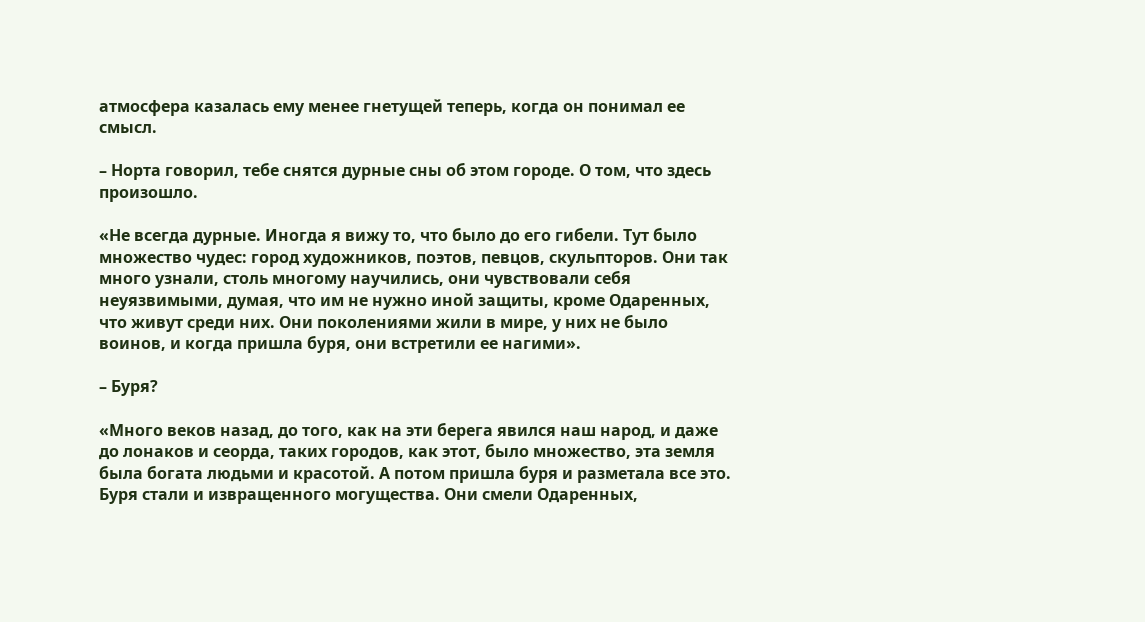атмосфера казалась ему менее гнетущей теперь, когда он понимал ее смысл.

– Норта говорил, тебе снятся дурные сны об этом городе. О том, что здесь произошло.

«Не всегда дурные. Иногда я вижу то, что было до его гибели. Тут было множество чудес: город художников, поэтов, певцов, скульпторов. Они так много узнали, столь многому научились, они чувствовали себя неуязвимыми, думая, что им не нужно иной защиты, кроме Одаренных, что живут среди них. Они поколениями жили в мире, у них не было воинов, и когда пришла буря, они встретили ее нагими».

– Буря?

«Много веков назад, до того, как на эти берега явился наш народ, и даже до лонаков и сеорда, таких городов, как этот, было множество, эта земля была богата людьми и красотой. А потом пришла буря и разметала все это. Буря стали и извращенного могущества. Они смели Одаренных,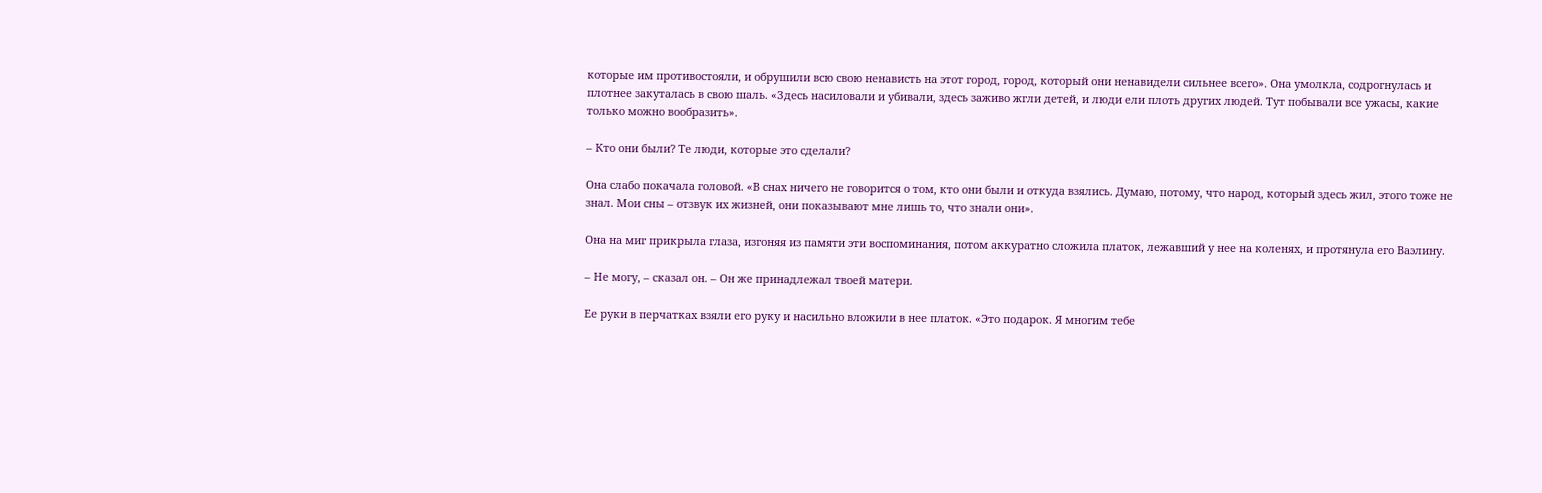которые им противостояли, и обрушили всю свою ненависть на этот город, город, который они ненавидели сильнее всего». Она умолкла, содрогнулась и плотнее закуталась в свою шаль. «Здесь насиловали и убивали, здесь заживо жгли детей, и люди ели плоть других людей. Тут побывали все ужасы, какие только можно вообразить».

– Кто они были? Те люди, которые это сделали?

Она слабо покачала головой. «В снах ничего не говорится о том, кто они были и откуда взялись. Думаю, потому, что народ, который здесь жил, этого тоже не знал. Мои сны – отзвук их жизней, они показывают мне лишь то, что знали они».

Она на миг прикрыла глаза, изгоняя из памяти эти воспоминания, потом аккуратно сложила платок, лежавший у нее на коленях, и протянула его Ваэлину.

– Не могу, – сказал он. – Он же принадлежал твоей матери.

Ее руки в перчатках взяли его руку и насильно вложили в нее платок. «Это подарок. Я многим тебе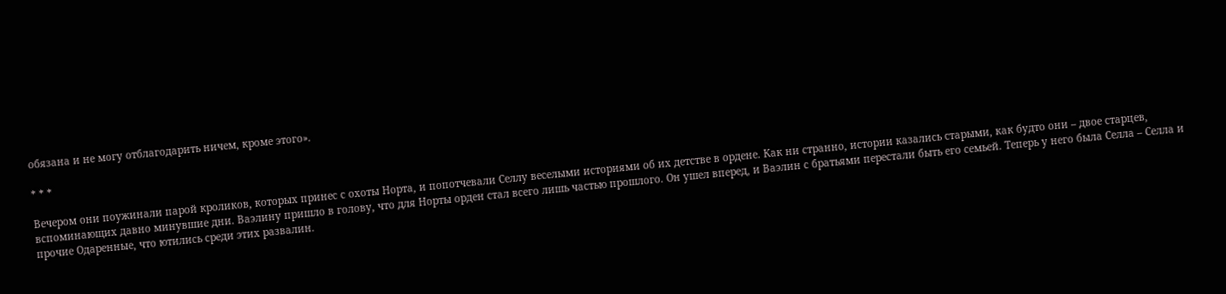обязана и не могу отблагодарить ничем, кроме этого».

* * *

Вечером они поужинали парой кроликов, которых принес с охоты Норта, и попотчевали Селлу веселыми историями об их детстве в ордене. Как ни странно, истории казались старыми, как будто они – двое старцев, вспоминающих давно минувшие дни. Ваэлину пришло в голову, что для Норты орден стал всего лишь частью прошлого. Он ушел вперед, и Ваэлин с братьями перестали быть его семьей. Теперь у него была Селла – Селла и прочие Одаренные, что ютились среди этих развалин.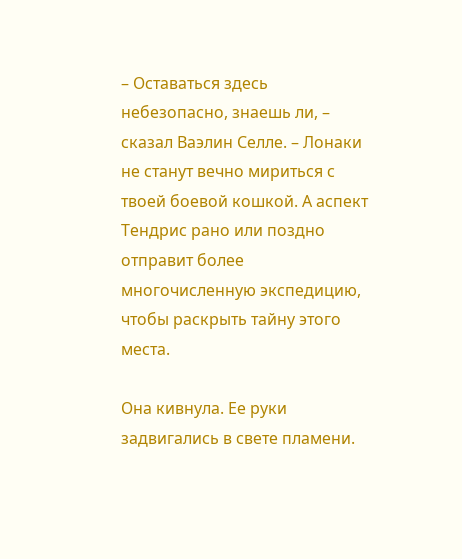– Оставаться здесь небезопасно, знаешь ли, – сказал Ваэлин Селле. – Лонаки не станут вечно мириться с твоей боевой кошкой. А аспект Тендрис рано или поздно отправит более многочисленную экспедицию, чтобы раскрыть тайну этого места.

Она кивнула. Ее руки задвигались в свете пламени.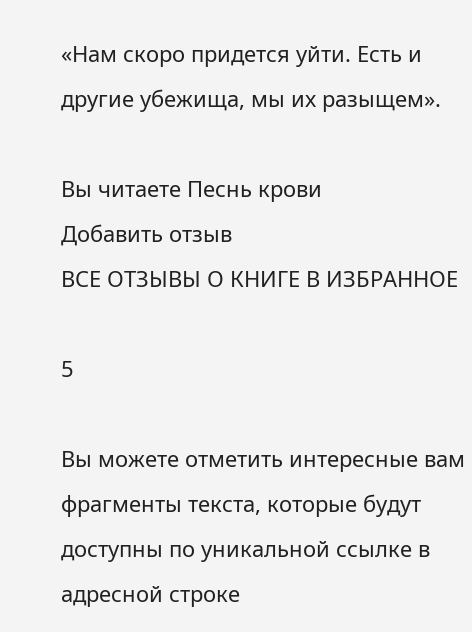«Нам скоро придется уйти. Есть и другие убежища, мы их разыщем».

Вы читаете Песнь крови
Добавить отзыв
ВСЕ ОТЗЫВЫ О КНИГЕ В ИЗБРАННОЕ

5

Вы можете отметить интересные вам фрагменты текста, которые будут доступны по уникальной ссылке в адресной строке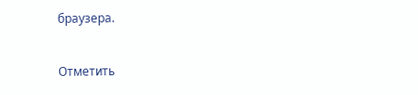браузера.

Отметить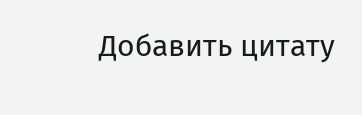Добавить цитату